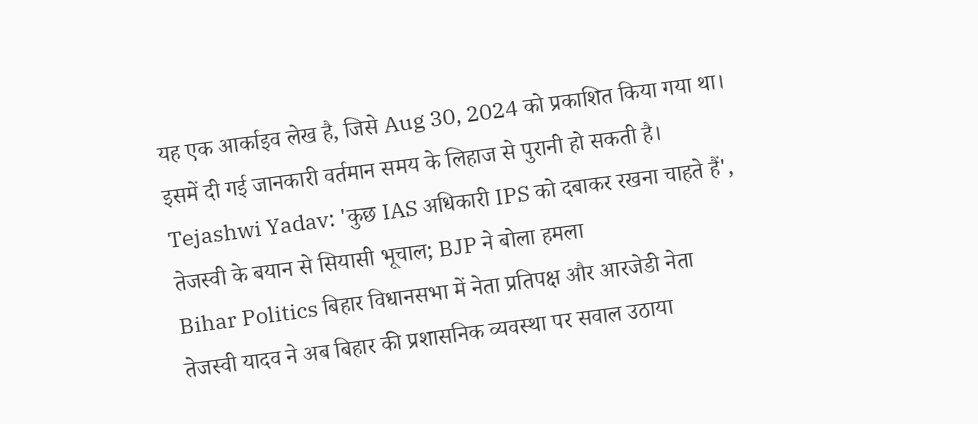यह एक आर्काइव लेख है, जिसे Aug 30, 2024 को प्रकाशित किया गया था। इसमें दी गई जानकारी वर्तमान समय के लिहाज से पुरानी हो सकती है।
Tejashwi Yadav: 'कुछ IAS अधिकारी IPS को दबाकर रखना चाहते हैं', तेजस्वी के बयान से सियासी भूचाल; BJP ने बोला हमला
Bihar Politics बिहार विधानसभा में नेता प्रतिपक्ष और आरजेडी नेता तेजस्वी यादव ने अब बिहार की प्रशासनिक व्यवस्था पर सवाल उठाया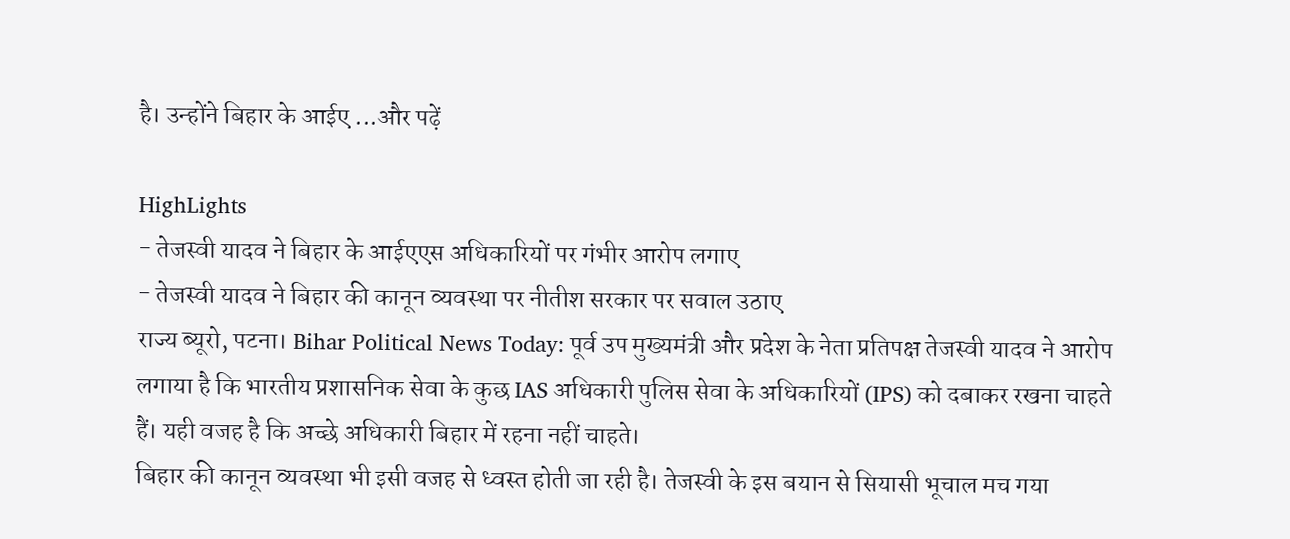है। उन्होंने बिहार के आईए ...और पढ़ें

HighLights
- तेजस्वी यादव ने बिहार के आईएएस अधिकारियों पर गंभीर आरोप लगाए
- तेजस्वी यादव ने बिहार की कानून व्यवस्था पर नीतीश सरकार पर सवाल उठाए
राज्य ब्यूरो, पटना। Bihar Political News Today: पूर्व उप मुख्यमंत्री और प्रदेश के नेता प्रतिपक्ष तेजस्वी यादव ने आरोप लगाया है कि भारतीय प्रशासनिक सेवा के कुछ IAS अधिकारी पुलिस सेवा के अधिकारियों (IPS) को दबाकर रखना चाहते हैं। यही वजह है कि अच्छे अधिकारी बिहार में रहना नहीं चाहते।
बिहार की कानून व्यवस्था भी इसी वजह से ध्वस्त होती जा रही है। तेजस्वी के इस बयान से सियासी भूचाल मच गया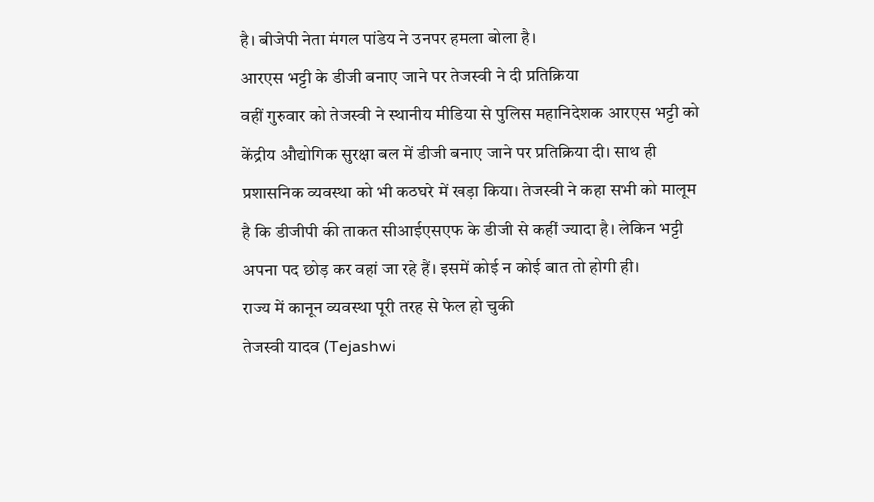है। बीजेपी नेता मंगल पांडेय ने उनपर हमला बोला है।
आरएस भट्टी के डीजी बनाए जाने पर तेजस्वी ने दी प्रतिक्रिया
वहीं गुरुवार को तेजस्वी ने स्थानीय मीडिया से पुलिस महानिदेशक आरएस भट्टी को केंद्रीय औद्योगिक सुरक्षा बल में डीजी बनाए जाने पर प्रतिक्रिया दी। साथ ही प्रशासनिक व्यवस्था को भी कठघरे में खड़ा किया। तेजस्वी ने कहा सभी को मालूम है कि डीजीपी की ताकत सीआईएसएफ के डीजी से कहीं ज्यादा है। लेकिन भट्टी अपना पद छोड़ कर वहां जा रहे हैं। इसमें कोई न कोई बात तो होगी ही।
राज्य में कानून व्यवस्था पूरी तरह से फेल हो चुकी
तेजस्वी यादव (Tejashwi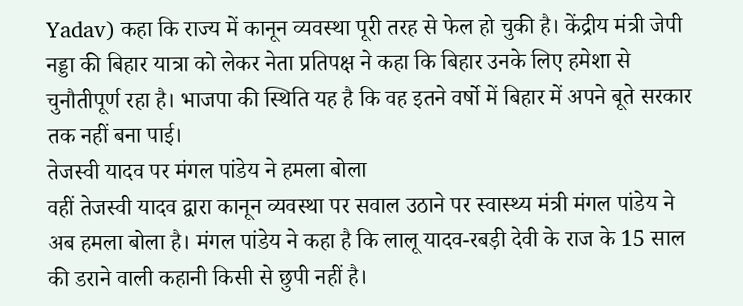Yadav) कहा कि राज्य में कानून व्यवस्था पूरी तरह से फेल हो चुकी है। केंद्रीय मंत्री जेपी नड्डा की बिहार यात्रा को लेकर नेता प्रतिपक्ष ने कहा कि बिहार उनके लिए हमेशा से चुनौतीपूर्ण रहा है। भाजपा की स्थिति यह है कि वह इतने वर्षो में बिहार में अपने बूते सरकार तक नहीं बना पाई।
तेजस्वी यादव पर मंगल पांडेय ने हमला बोला
वहीं तेजस्वी यादव द्वारा कानून व्यवस्था पर सवाल उठाने पर स्वास्थ्य मंत्री मंगल पांडेय ने अब हमला बोला है। मंगल पांडेय ने कहा है कि लालू यादव-रबड़ी देवी के राज के 15 साल की डराने वाली कहानी किसी से छुपी नहीं है।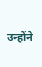उन्होंने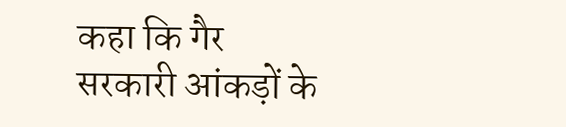कहा कि गैर सरकारी आंकड़ों के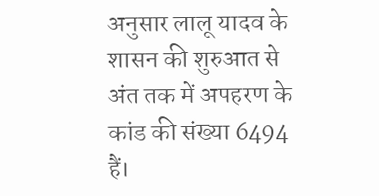अनुसार लालू यादव के शासन की शुरुआत से अंत तक में अपहरण के कांड की संख्या 6494 हैं।